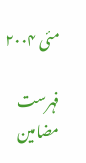مئی ۲۰۰۴

فہرست مضامین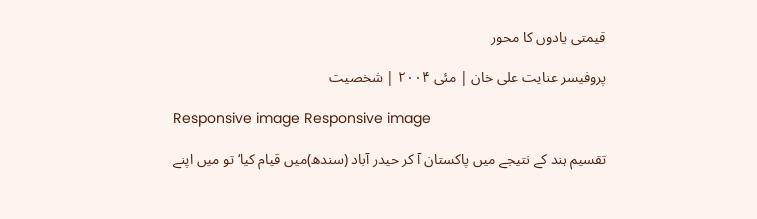قیمتی یادوں کا محور

پروفیسر عنایت علی خان | مئی ۲۰۰۴ | شخصیت

Responsive image Responsive image

تقسیم ہند کے نتیجے میں پاکستان آ کر حیدر آباد (سندھ)میں قیام کیا‘ تو میں اپنے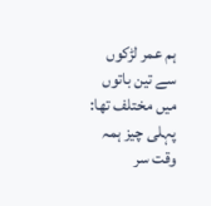ہم عمر لڑکوں سے تین باتوں میں مختلف تھا: پہلی چیز ہمہ وقت سر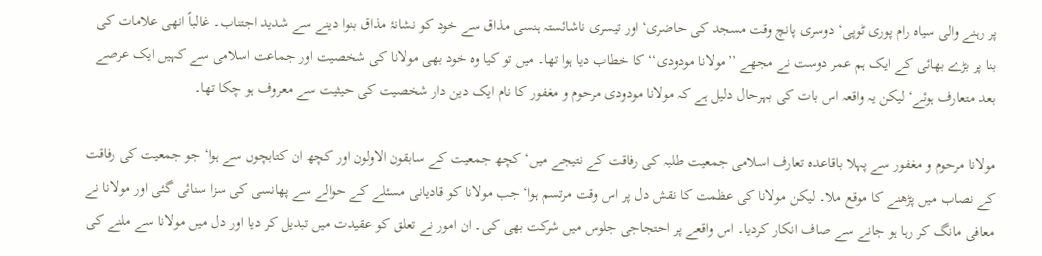پر رہنے والی سیاہ رام پوری ٹوپی‘ دوسری پانچ وقت مسجد کی حاضری‘ اور تیسری ناشائستہ ہنسی مذاق سے خود کو نشانۂ مذاق بنوا دینے سے شدید اجتناب۔ غالباً انھی علامات کی بنا پر بڑے بھائی کے ایک ہم عمر دوست نے مجھے ’’مولانا مودودی‘‘ کا خطاب دیا ہوا تھا۔ میں تو کیا وہ خود بھی مولانا کی شخصیت اور جماعت اسلامی سے کہیں ایک عرصے بعد متعارف ہوئے‘ لیکن یہ واقعہ اس بات کی بہرحال دلیل ہے کہ مولانا مودودی مرحوم و مغفور کا نام ایک دین دار شخصیت کی حیثیت سے معروف ہو چکا تھا۔

مولانا مرحوم و مغفور سے پہلا باقاعدہ تعارف اسلامی جمعیت طلبہ کی رفاقت کے نتیجے میں‘ کچھ جمعیت کے سابقون الاولون اور کچھ ان کتابچوں سے ہوا‘ جو جمعیت کی رفاقت کے نصاب میں پڑھنے کا موقع ملا۔ لیکن مولانا کی عظمت کا نقش دل پر اس وقت مرتسم ہوا‘ جب مولانا کو قادیانی مسئلے کے حوالے سے پھانسی کی سزا سنائی گئی اور مولانا نے معافی مانگ کر رہا ہو جانے سے صاف انکار کردیا۔ اس واقعے پر احتجاجی جلوس میں شرکت بھی کی۔ ان امور نے تعلق کو عقیدت میں تبدیل کر دیا اور دل میں مولانا سے ملنے کی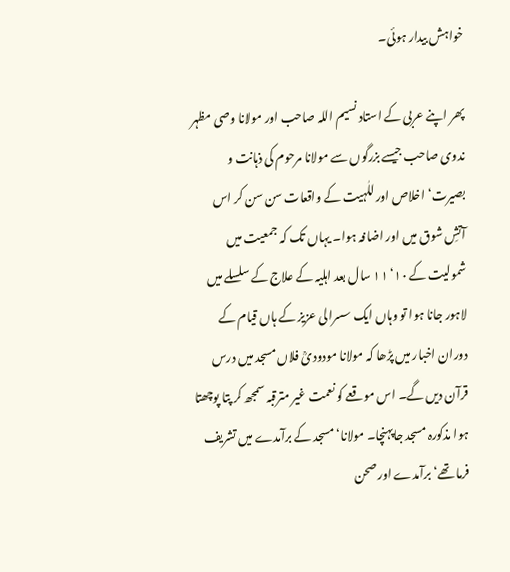خواہش بیدار ہوئی۔

پھر اپنے عربی کے استاد نسیم اللہ صاحب اور مولانا وصی مظہر ندوی صاحب جیسے بزرگوں سے مولانا مرحوم کی ذہانت و بصیرت‘ اخلاص اور للٰہیت کے واقعات سن سن کر اس آتشِ شوق میں اور اضافہ ہوا۔ یہاں تک کہ جمعیت میں شمولیت کے ۱۰‘ ۱۱ سال بعد اہلیہ کے علاج کے سلسلے میں لاہور جانا ہوا تو وہاں ایک سسرالی عزیز کے ہاں قیام کے دوران اخبار میں پڑھا کہ مولانا مودودیؒ فلاں مسجد میں درس قرآن دیں گے۔ اس موقعے کو نعمت غیر مترقبہ سمجھ کر پتا پوچھتا ہوا مذکورہ مسجد جاپہنچا۔ مولانا‘ مسجد کے برآمدے میں تشریف فرما تھے‘ برآمدے اور صحن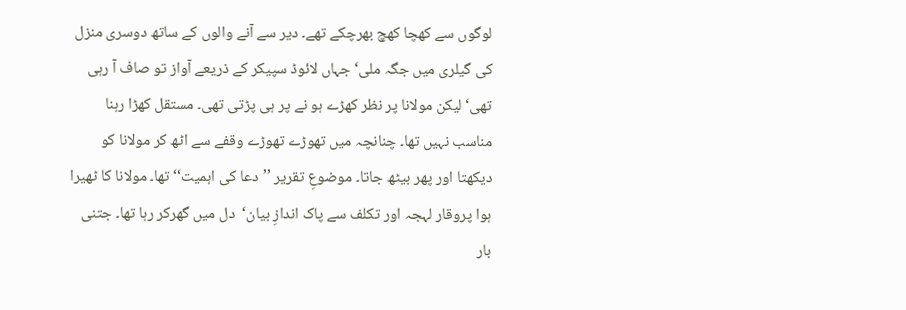لوگوں سے کھچا کھچ بھرچکے تھے۔ دیر سے آنے والوں کے ساتھ دوسری منزل کی گیلری میں جگہ ملی‘ جہاں لائوڈ سپیکر کے ذریعے آواز تو صاف آ رہی تھی‘ لیکن مولانا پر نظر کھڑے ہو نے پر ہی پڑتی تھی۔ مستقل کھڑا رہنا مناسب نہیں تھا۔ چنانچہ میں تھوڑے تھوڑے وقفے سے اٹھ کر مولانا کو دیکھتا اور پھر بیٹھ جاتا۔ موضوعِ تقریر ’’دعا کی اہمیت‘‘ تھا۔ مولانا کا ٹھیرا ہوا پروقار لہجہ اور تکلف سے پاک اندازِ بیان‘  دل میں گھرکر رہا تھا۔ جتنی بار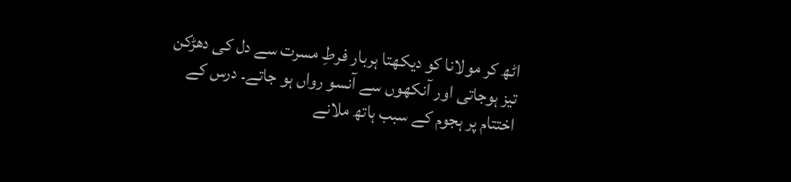اٹھ کر مولانا کو دیکھتا ہربار فرطِ مسرت سے دل کی دھڑکن تیز ہوجاتی اور آنکھوں سے آنسو رواں ہو جاتے۔ درس کے اختتام پر ہجوم کے سبب ہاتھ ملانے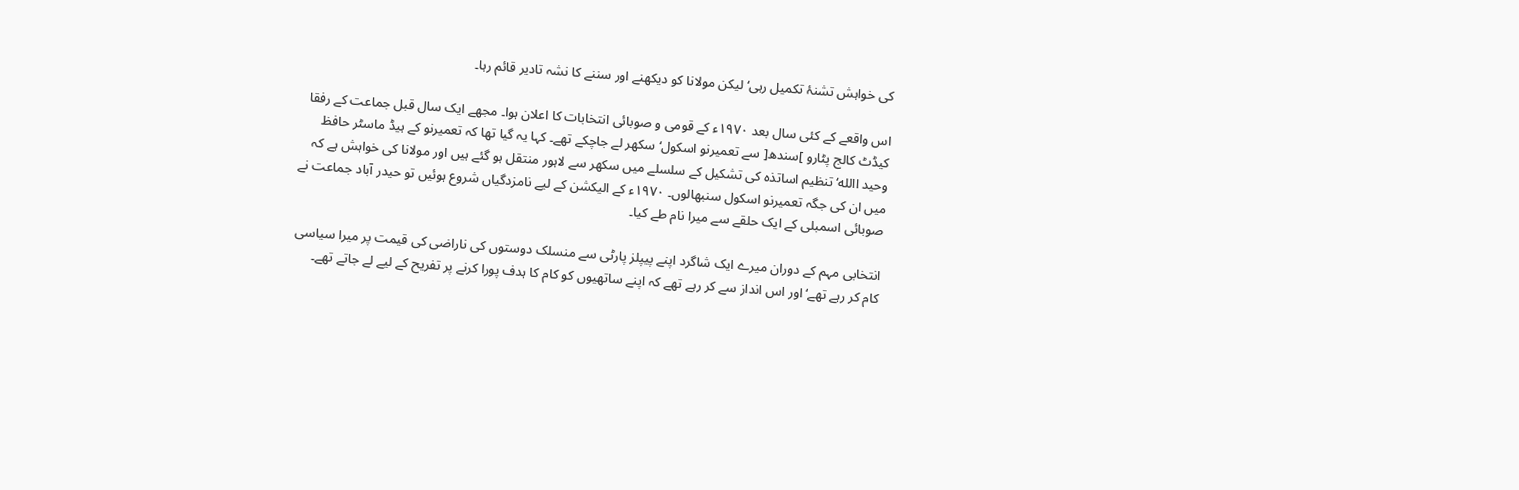کی خواہش تشنۂ تکمیل رہی‘ لیکن مولانا کو دیکھنے اور سننے کا نشہ تادیر قائم رہا۔

اس واقعے کے کئی سال بعد ۱۹۷۰ء کے قومی و صوبائی انتخابات کا اعلان ہوا۔ مجھے ایک سال قبل جماعت کے رفقا کیڈٹ کالج پٹارو ]سندھ[ سے تعمیرنو اسکول‘ سکھر لے جاچکے تھے۔ کہا یہ گیا تھا کہ تعمیرنو کے ہیڈ ماسٹر حافظ وحید االله‘ تنظیم اساتذہ کی تشکیل کے سلسلے میں سکھر سے لاہور منتقل ہو گئے ہیں اور مولانا کی خواہش ہے کہ میں ان کی جگہ تعمیرنو اسکول سنبھالوں۔ ۱۹۷۰ء کے الیکشن کے لیے نامزدگیاں شروع ہوئیں تو حیدر آباد جماعت نے صوبائی اسمبلی کے ایک حلقے سے میرا نام طے کیا۔

انتخابی مہم کے دوران میرے ایک شاگرد اپنے پیپلز پارٹی سے منسلک دوستوں کی ناراضی کی قیمت پر میرا سیاسی کام کر رہے تھے‘ اور اس انداز سے کر رہے تھے کہ اپنے ساتھیوں کو کام کا ہدف پورا کرنے پر تفریح کے لیے لے جاتے تھے۔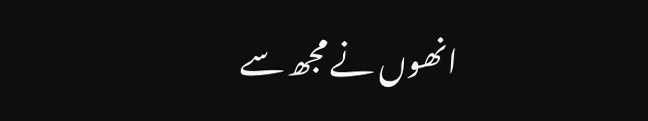انھوں نے مجھ سے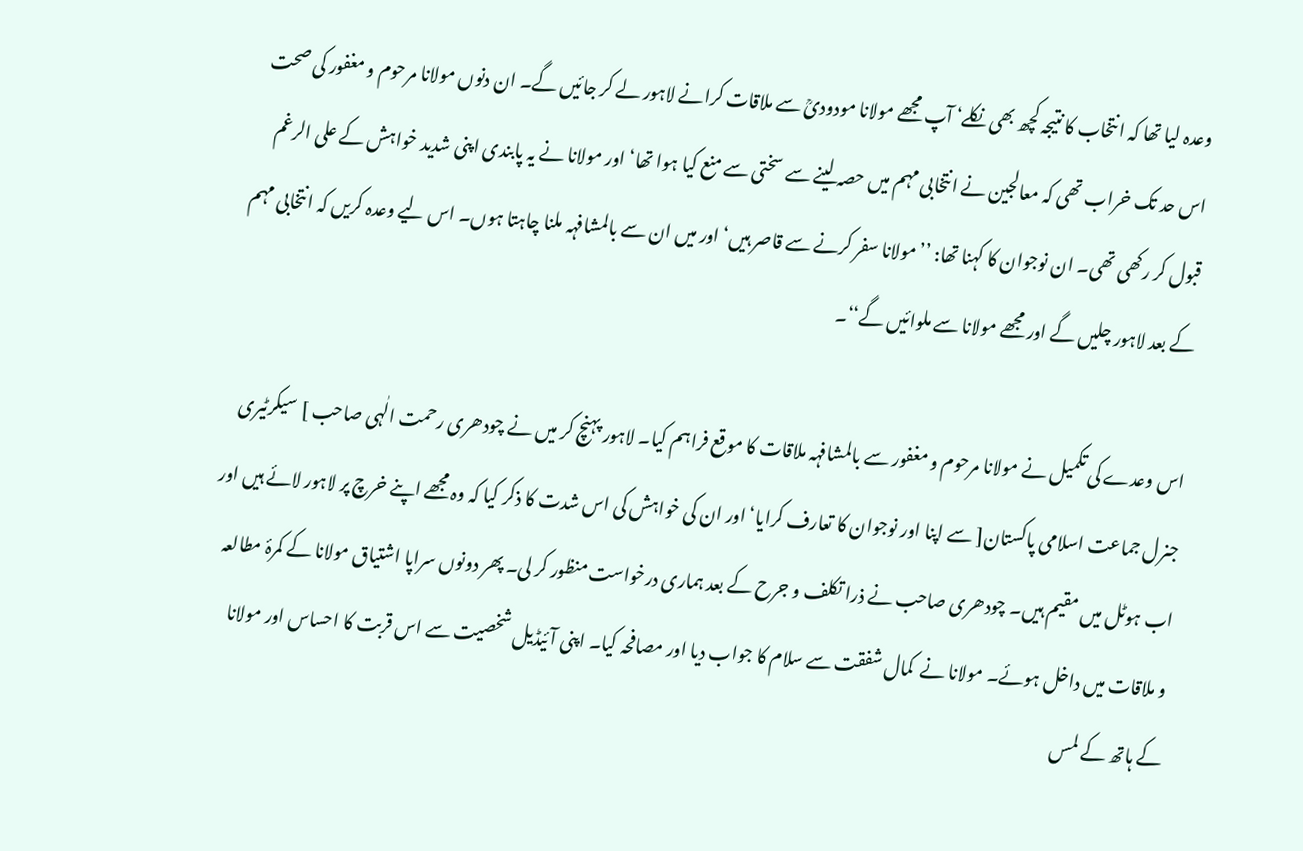وعدہ لیا تھا کہ انتخاب کا نتیجہ کچھ بھی نکلے‘ آپ مجھے مولانا مودودیؒ سے ملاقات کرانے لاہور لے کر جائیں گے۔ ان دنوں مولانا مرحوم و مغفور کی صحت اس حد تک خراب تھی کہ معالجین نے انتخابی مہم میں حصہ لینے سے سختی سے منع کیا ہوا تھا‘ اور مولانا نے یہ پابندی اپنی شدید خواہش کے علی الرغم قبول کر رکھی تھی۔ ان نوجوان کا کہنا تھا: ’’مولانا سفر کرنے سے قاصر ہیں‘ اور میں ان سے بالمشافہہ ملنا چاہتا ہوں۔ اس لیے وعدہ کریں کہ انتخابی مہم کے بعد لاہور چلیں گے اور مجھے مولانا سے ملوائیں گے‘‘۔

اس وعدے کی تکمیل نے مولانا مرحوم و مغفور سے بالمشافہہ ملاقات کا موقع فراہم کیا۔ لاہور پہنچ کر میں نے چودھری رحمت الٰہی صاحب ] سیکرٹیری جنرل جماعت اسلامی پاکستان[ سے اپنا اور نوجوان کا تعارف کرایا‘ اور ان کی خواہش کی اس شدت کا ذکر کیا کہ وہ مجھے اپنے خرچ پر لاہور لائے ہیں اور اب ہوٹل میں مقیم ہیں۔ چودھری صاحب نے ذرا تکلف و جرح کے بعد ہماری درخواست منظور کر لی۔ پھر دونوں سراپا اشتیاق مولانا کے کمرۂ مطالعہ و ملاقات میں داخل ہوئے۔ مولانا نے  کمال شفقت سے سلام کا جواب دیا اور مصافحہ کیا۔ اپنی آئیڈیل شخصیت سے اس قربت کا احساس اور مولانا کے ہاتھ کے لمس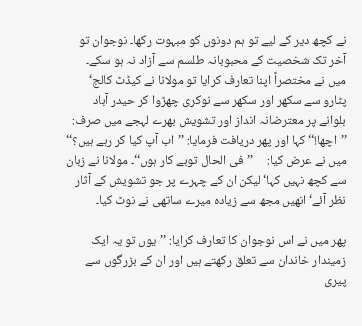نے کچھ دیر کے لیے تو ہم دونوں کو مبہوت رکھا۔ نوجوان تو آخر تک شخصیت کے محبوبانہ طلسم سے آزاد نہ ہو سکے۔ میں نے مختصراً اپنا تعارف کرایا تو مولانا نے کیڈٹ کالج‘ پٹارو سے سکھر اور سکھر سے نوکری چھڑوا کر حیدر آباد بلوانے پر معترضانہ انداز اور تشویش بھرے لہجے میں صرف: ’’اچھا!‘‘ کہا اور پھر دریافت فرمایا: ’’اب آپ کیا کر رہے ہیں؟‘‘ میں نے عرض کیا:     ’’فی الحال توبے کار ہوں‘‘۔ مولانا نے زبان سے کچھ نہیں کہا‘ لیکن ان کے چہرے پر جو تشویش کے آثار نظر آئے‘ انھیں مجھ سے زیادہ میرے ساتھی نے نوٹ کیا۔

پھر میں نے اس نوجوان کا تعارف کرایا: ’’یوں تو یہ ایک زمیندار خاندان سے تعلق رکھتے ہیں اور ان کے بزرگوں سے پیری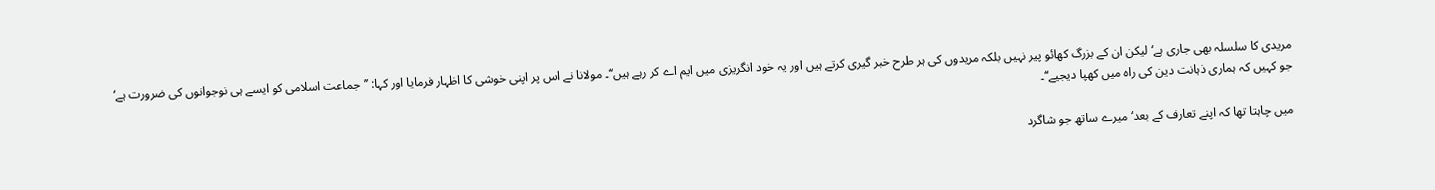مریدی کا سلسلہ بھی جاری ہے‘ لیکن ان کے بزرگ کھائو پیر نہیں بلکہ مریدوں کی ہر طرح خبر گیری کرتے ہیں اور یہ خود انگریزی میں ایم اے کر رہے ہیں‘‘۔ مولانا نے اس پر اپنی خوشی کا اظہار فرمایا اور کہا: ’’جماعت اسلامی کو ایسے ہی نوجوانوں کی ضرورت ہے‘ جو کہیں کہ ہماری ذہانت دین کی راہ میں کھپا دیجیے‘‘۔

میں چاہتا تھا کہ اپنے تعارف کے بعد‘ میرے ساتھ جو شاگرد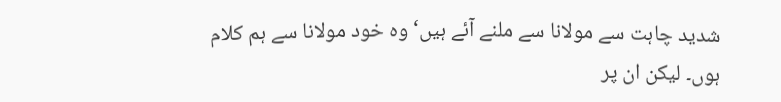شدید چاہت سے مولانا سے ملنے آئے ہیں‘ وہ خود مولانا سے ہم کلام ہوں۔ لیکن ان پر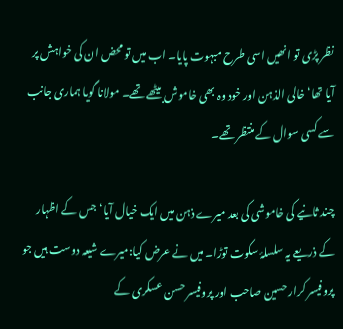نظر پڑی تو انھیں اسی طرح مبہوت پایا۔ اب میں تو محض ان کی خواہش پر آیا تھا‘ خالی الذہن اور خود وہ بھی خاموش بیٹھے تھے۔ مولانا گویا ہماری جانب سے کسی سوال کے منتظر تھے۔

چند ثانیے کی خاموشی کی بعد میرے ذہن میں ایک خیال آیا‘ جس کے اظہار کے ذریعے یہ سلسلۂ سکوت توڑا۔ میں نے عرض کیا:میرے شیعہ دوست ہیں جو پروفیسر کرار حسین صاحب اور پروفیسر حسن عسکری کے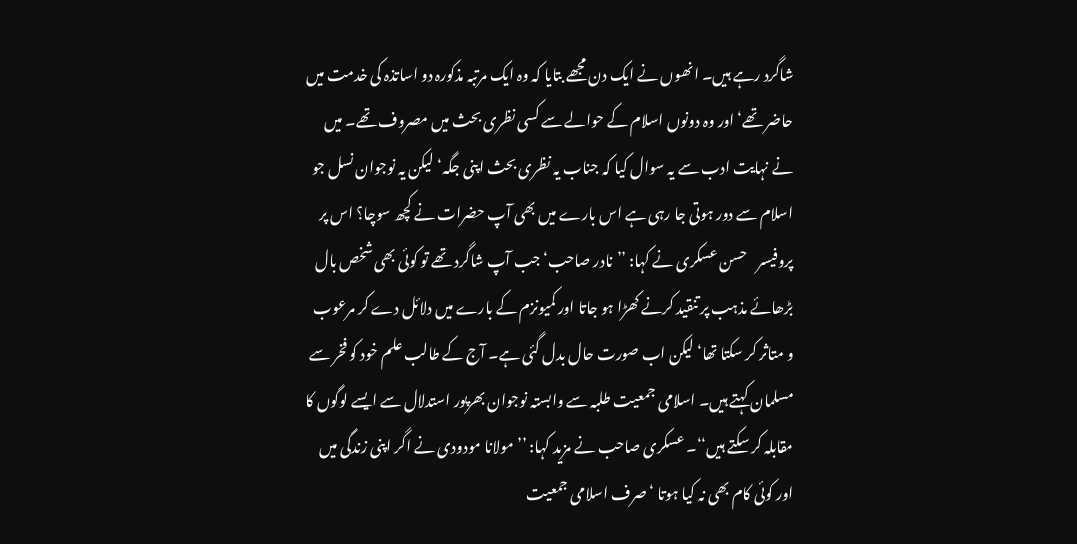شاگرد رہے ہیں۔ انھوں نے ایک دن مجھے بتایا کہ وہ ایک مرتبہ مذکورہ دو اساتذہ کی خدمت میں حاضر تھے‘ اور وہ دونوں اسلام کے حوالے سے کسی نظری بحث میں مصروف تھے۔ میں نے نہایت ادب سے یہ سوال کیا کہ جناب یہ نظری بحث اپنی جگہ‘ لیکن یہ نوجوان نسل جو اسلام سے دور ہوتی جا رہی ہے اس بارے میں بھی آپ حضرات نے کچھ سوچا؟ اس پر پروفیسر    حسن عسکری نے کہا: ’’نادر صاحب‘ جب آپ شاگرد تھے تو کوئی بھی شخص بال بڑھائے مذہب پر تنقید کرنے کھڑا ہو جاتا اور کمیونزم کے بارے میں دلائل دے کر مرعوب و متاثر کر سکتا تھا‘ لیکن اب صورت حال بدل گئی ہے۔ آج کے طالب علم خود کو فخر سے مسلمان کہتے ہیں۔ اسلامی جمعیت طلبہ سے وابستہ نوجوان بھرپور استدلال سے ایسے لوگوں کا مقابلہ کر سکتے ہیں‘‘۔ عسکری صاحب نے مزید کہا: ’’مولانا مودودی نے اگر اپنی زندگی میں اور کوئی کام بھی نہ کیا ہوتا ‘ صرف اسلامی جمعیت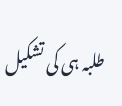طلبہ ہی کی تشکیل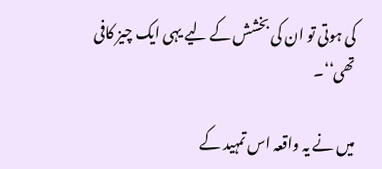کی ہوتی تو ان کی بخشش کے لیے یہی ایک چیز کافی تھی‘‘۔

میں نے یہ واقعہ اس تمہید کے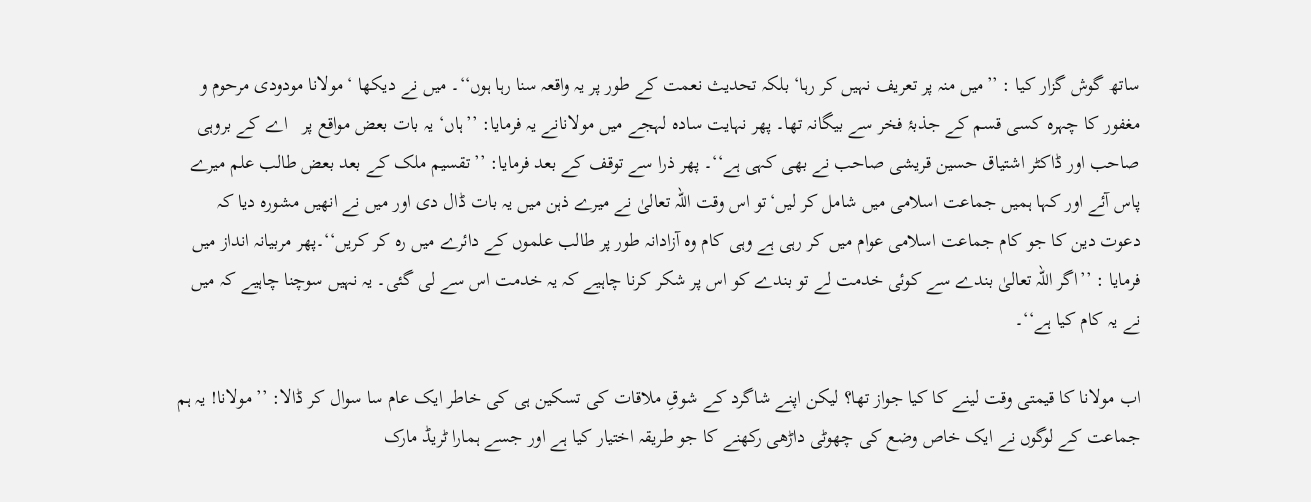ساتھ گوش گزار کیا : ’’میں منہ پر تعریف نہیں کر رہا‘ بلکہ تحدیث نعمت کے طور پر یہ واقعہ سنا رہا ہوں‘‘۔ میں نے دیکھا ‘مولانا مودودی مرحوم و مغفور کا چہرہ کسی قسم کے جذبۂ فخر سے بیگانہ تھا۔ پھر نہایت سادہ لہجے میں مولانانے یہ فرمایا: ’’ہاں‘ یہ بات بعض مواقع پر   اے کے بروہی صاحب اور ڈاکٹر اشتیاق حسین قریشی صاحب نے بھی کہی ہے‘‘۔ پھر ذرا سے توقف کے بعد فرمایا: ’’تقسیم ملک کے بعد بعض طالب علم میرے پاس آئے اور کہا ہمیں جماعت اسلامی میں شامل کر لیں‘تو اس وقت اللہ تعالیٰ نے میرے ذہن میں یہ بات ڈال دی اور میں نے انھیں مشورہ دیا کہ دعوت دین کا جو کام جماعت اسلامی عوام میں کر رہی ہے وہی کام وہ آزادانہ طور پر طالب علموں کے دائرے میں رہ کر کریں‘‘۔پھر مربیانہ انداز میں فرمایا : ’’اگر اللہ تعالیٰ بندے سے کوئی خدمت لے تو بندے کو اس پر شکر کرنا چاہیے کہ یہ خدمت اس سے لی گئی۔ یہ نہیں سوچنا چاہیے کہ میں نے یہ کام کیا ہے‘‘۔

اب مولانا کا قیمتی وقت لینے کا کیا جواز تھا؟ لیکن اپنے شاگرد کے شوقِ ملاقات کی تسکین ہی کی خاطر ایک عام سا سوال کر ڈالا: ’’مولانا! یہ ہم جماعت کے لوگوں نے ایک خاص وضع کی چھوٹی داڑھی رکھنے کا جو طریقہ اختیار کیا ہے اور جسے ہمارا ٹریڈ مارک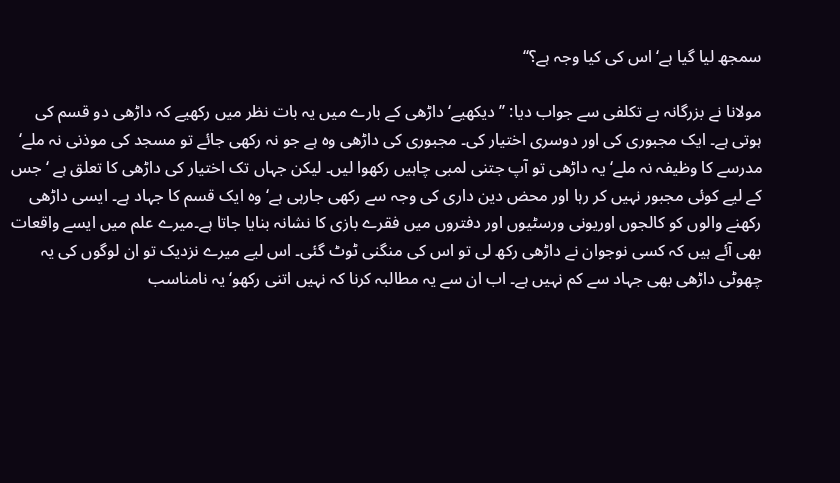سمجھ لیا گیا ہے‘ اس کی کیا وجہ ہے؟‘‘

مولانا نے بزرگانہ بے تکلفی سے جواب دیا: ’’دیکھیے‘ داڑھی کے بارے میں یہ بات نظر میں رکھیے کہ داڑھی دو قسم کی ہوتی ہے۔ ایک مجبوری کی اور دوسری اختیار کی۔ مجبوری کی داڑھی وہ ہے جو نہ رکھی جائے تو مسجد کی موذنی نہ ملے‘ مدرسے کا وظیفہ نہ ملے‘ یہ داڑھی تو آپ جتنی لمبی چاہیں رکھوا لیں۔ لیکن جہاں تک اختیار کی داڑھی کا تعلق ہے ‘جس کے لیے کوئی مجبور نہیں کر رہا اور محض دین داری کی وجہ سے رکھی جارہی ہے‘ وہ ایک قسم کا جہاد ہے۔ ایسی داڑھی رکھنے والوں کو کالجوں اوریونی ورسٹیوں اور دفتروں میں فقرے بازی کا نشانہ بنایا جاتا ہے۔میرے علم میں ایسے واقعات بھی آئے ہیں کہ کسی نوجوان نے داڑھی رکھ لی تو اس کی منگنی ٹوٹ گئی۔ اس لیے میرے نزدیک تو ان لوگوں کی یہ چھوٹی داڑھی بھی جہاد سے کم نہیں ہے۔ اب ان سے یہ مطالبہ کرنا کہ نہیں اتنی رکھو‘ یہ نامناسب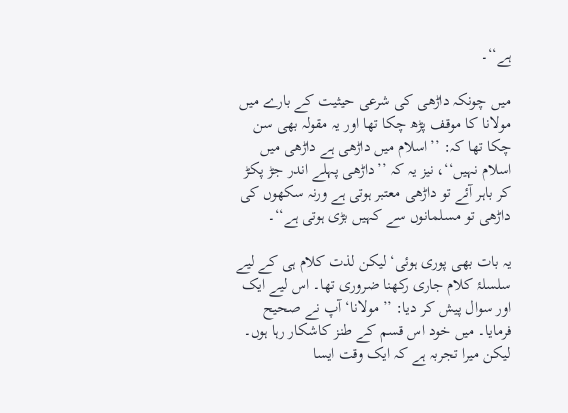ہے‘‘۔

میں چونکہ داڑھی کی شرعی حیثیت کے بارے میں مولانا کا موقف پڑھ چکا تھا اور یہ مقولہ بھی سن چکا تھا کہ: ’’اسلام میں داڑھی ہے داڑھی میں اسلام نہیں‘‘، نیز یہ کہ ’’داڑھی پہلے اندر جڑ پکڑ کر باہر آئے تو داڑھی معتبر ہوتی ہے ورنہ سکھوں کی داڑھی تو مسلمانوں سے کہیں بڑی ہوتی ہے‘‘۔

یہ بات بھی پوری ہوئی‘ لیکن لذت کلام ہی کے لیے سلسلۂ کلام جاری رکھنا ضروری تھا۔ اس لیے ایک اور سوال پیش کر دیا: ’’مولانا‘ آپ نے صحیح فرمایا۔ میں خود اس قسم کے طنز کاشکار رہا ہوں۔ لیکن میرا تجربہ ہے کہ ایک وقت ایسا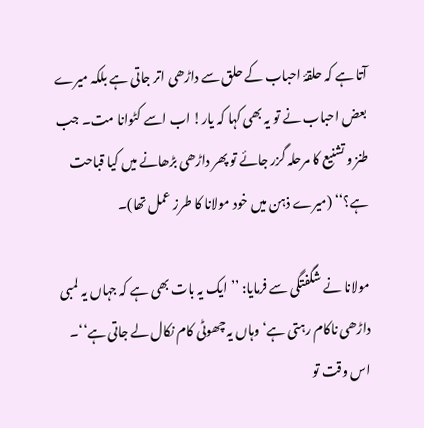آتا ہے کہ حلقۂ احباب کے حلق سے داڑھی اتر جاتی ہے بلکہ میرے بعض احباب نے تو یہ بھی کہا کہ یار! اب اسے کٹوانا مت۔ جب طنز و تشنیع کا مرحلہ گزر جائے تو پھر داڑھی بڑھانے میں کیا قباحت ہے؟‘‘ (میرے ذہن میں خود مولانا کا طرز عمل تھا)۔

مولانا نے شگفتگی سے فرمایا: ’’ایک یہ بات بھی ہے کہ جہاں یہ لمبی داڑھی ناکام رہتی ہے‘ وہاں یہ چھوٹی کام نکال لے جاتی ہے‘‘۔ اس وقت تو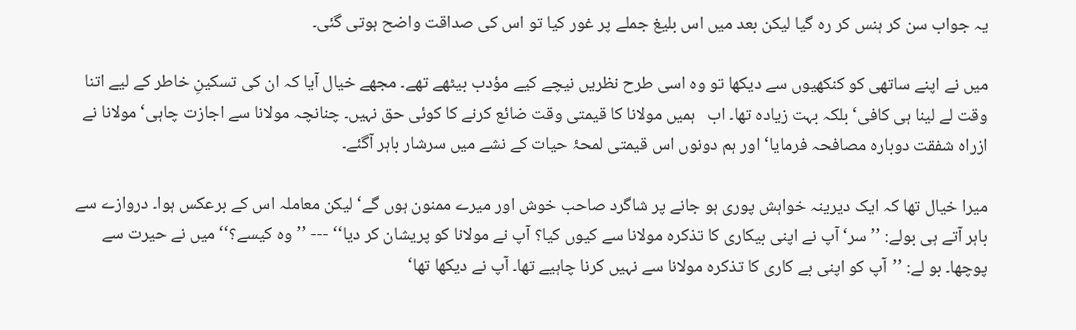یہ جواب سن کر ہنس کر رہ گیا لیکن بعد میں اس بلیغ جملے پر غور کیا تو اس کی صداقت واضح ہوتی گئی۔

میں نے اپنے ساتھی کو کنکھیوں سے دیکھا تو وہ اسی طرح نظریں نیچے کیے مؤدب بیٹھے تھے۔ مجھے خیال آیا کہ ان کی تسکینِ خاطر کے لیے اتنا وقت لے لینا ہی کافی‘ بلکہ بہت زیادہ تھا۔ اب   ہمیں مولانا کا قیمتی وقت ضائع کرنے کا کوئی حق نہیں۔ چنانچہ مولانا سے اجازت چاہی‘ مولانا نے ازراہ شفقت دوبارہ مصافحہ فرمایا‘ اور ہم دونوں اس قیمتی لمحۂ حیات کے نشے میں سرشار باہر آگئے۔

میرا خیال تھا کہ ایک دیرینہ خواہش پوری ہو جانے پر شاگرد صاحب خوش اور میرے ممنون ہوں گے‘ لیکن معاملہ اس کے برعکس ہوا۔ دروازے سے باہر آتے ہی بولے: ’’سر‘ آپ نے اپنی بیکاری کا تذکرہ مولانا سے کیوں کیا؟ آپ نے مولانا کو پریشان کر دیا‘‘ --- ’’وہ کیسے؟‘‘ میں نے حیرت سے پوچھا۔ بو لے: ’’آپ کو اپنی بے کاری کا تذکرہ مولانا سے نہیں کرنا چاہیے تھا۔ آپ نے دیکھا تھا‘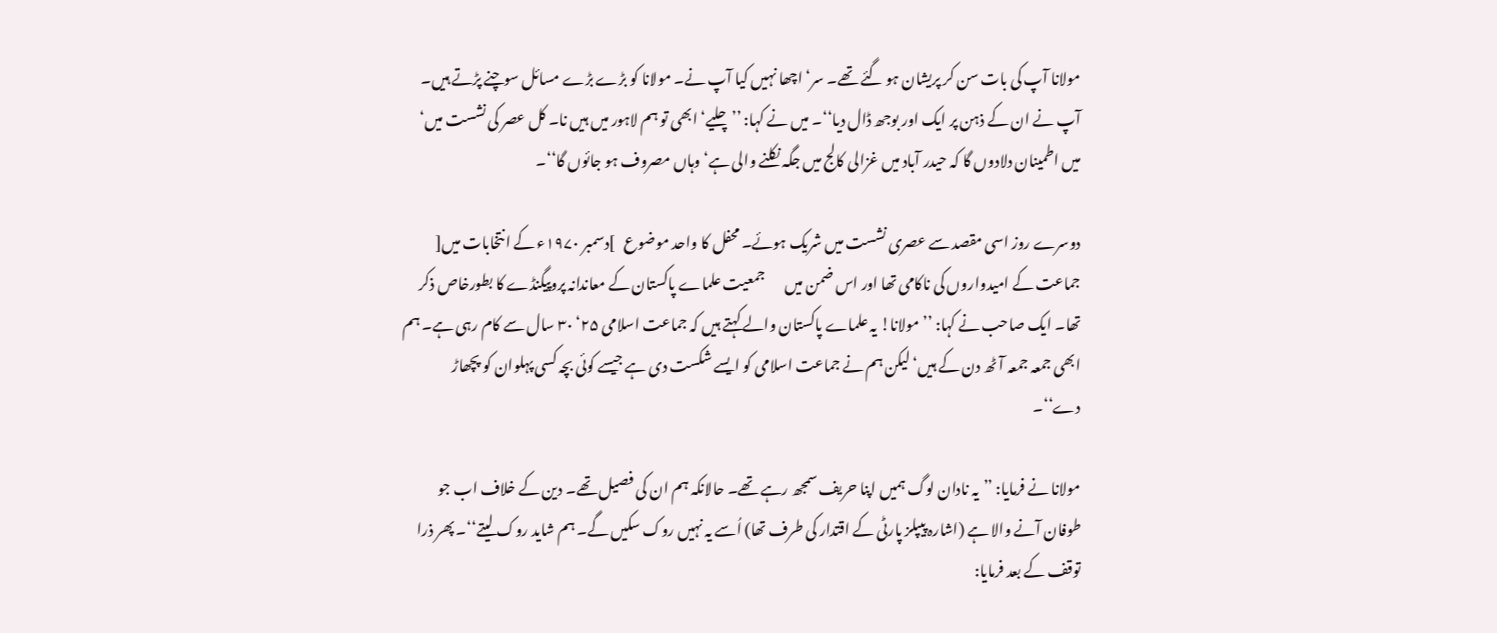مولانا آپ کی بات سن کر پریشان ہو گئے تھے۔ سر‘ اچھا نہیں کیا آپ نے۔ مولانا کو بڑے بڑے مسائل سوچنے پڑتے ہیں۔ آپ نے ان کے ذہن پر ایک اور بوجھ ڈال دیا‘‘۔ میں نے کہا: ’’چلیے‘ ابھی تو ہم لاہور میں ہیں نا۔ کل عصر کی نشست میں‘ میں اطمینان دلادوں گا کہ حیدر آباد میں غزالی کالج میں جگہ نکلنے والی ہے‘ وہاں مصروف ہو جائوں گا‘‘۔

دوسرے روز اسی مقصد سے عصری نشست میں شریک ہوئے۔ محفل کا واحد موضوع   ]دسمبر ۱۹۷۰ء کے انتخابات میں[ جماعت کے امیدواروں کی ناکامی تھا اور اس ضمن میں       جمعیت علماے پاکستان کے معاندانہ پروپیگنڈے کا بطورخاص ذکر تھا۔ ایک صاحب نے کہا: ’’مولانا! یہ علماے پاکستان والے کہتے ہیں کہ جماعت اسلامی ۲۵‘ ۳۰ سال سے کام رہی ہے۔ ہم ابھی جمعہ جمعہ آٹھ دن کے ہیں‘ لیکن ہم نے جماعت اسلامی کو ایسے شکست دی ہے جیسے کوئی بچہ کسی پہلوان کو پچھاڑ دے‘‘۔

مولانا نے فرمایا: ’’یہ نادان لوگ ہمیں اپنا حریف سمجھ رہے تھے۔ حالانکہ ہم ان کی فصیل تھے۔ دین کے خلاف اب جو طوفان آنے والا ہے (اشارہ پیپلز پارٹی کے اقتدار کی طرف تھا) اُسے یہ نہیں روک سکیں گے۔ ہم شاید روک لیتے‘‘۔ پھر ذرا توقف کے بعد فرمایا: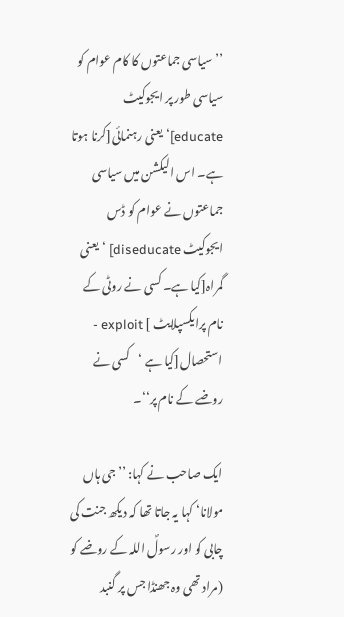’’سیاسی جماعتوں کا کام عوام کو سیاسی طور پر ایجوکیٹ educate]‘یعنی رہنمائی[کرنا ہوتا ہے۔ اس الیکشن میں سیاسی جماعتوں نے عوام کو ڈس ایجوکیٹ diseducate] ‘یعنی گمراہ[کیا ہے۔ کسی نے روٹی کے نام پرایکسپلایٹ ] exploit - استحصال[کیا ہے ‘کسی نے روضے کے نام پر‘‘۔

ایک صاحب نے کہا: ’’جی ہاں مولانا‘ کہا یہ جاتا تھا کہ دیکھ جنت کی چابی کو اور رسولؐ اللہ کے روضے کو (مراد تھی وہ جھنڈا جس پر گنبد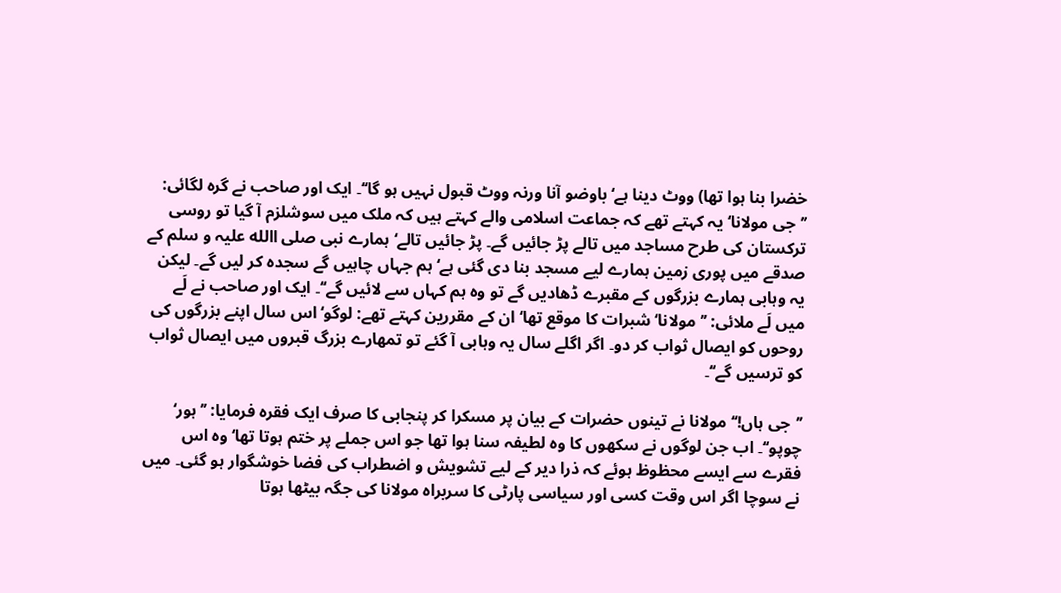خضرا بنا ہوا تھا) ووٹ دینا ہے‘ باوضو آنا ورنہ ووٹ قبول نہیں ہو گا‘‘۔ ایک اور صاحب نے گرہ لگائی: ’’جی مولانا‘ یہ کہتے تھے کہ جماعت اسلامی والے کہتے ہیں کہ ملک میں سوشلزم آ گیا تو روسی ترکستان کی طرح مساجد میں تالے پڑ جائیں گے۔ پڑ جائیں تالے‘ ہمارے نبی صلی االله علیہ و سلم کے صدقے میں پوری زمین ہمارے لیے مسجد بنا دی گئی ہے‘ ہم جہاں چاہیں گے سجدہ کر لیں گے۔ لیکن یہ وہابی ہمارے بزرگوں کے مقبرے ڈھادیں گے تو وہ ہم کہاں سے لائیں گے‘‘۔ ایک اور صاحب نے لَے میں لَے ملائی: ’’مولانا‘ شبرات کا موقع تھا‘ ان کے مقررین کہتے تھے: لوگو‘ اس سال اپنے بزرگوں کی روحوں کو ایصال ثواب کر دو۔ اگر اگلے سال یہ وہابی آ گئے تو تمھارے بزرگ قبروں میں ایصال ثواب کو ترسیں گے‘‘۔

’’جی ہاں!‘‘ مولانا نے تینوں حضرات کے بیان پر مسکرا کر پنجابی کا صرف ایک فقرہ فرمایا: ’’ہور‘ چوپو‘‘۔ اب جن لوگوں نے سکھوں کا وہ لطیفہ سنا ہوا تھا جو اس جملے پر ختم ہوتا تھا‘ وہ اس فقرے سے ایسے محظوظ ہوئے کہ ذرا دیر کے لیے تشویش و اضطراب کی فضا خوشگوار ہو گئی۔ میں نے سوچا اگر اس وقت کسی اور سیاسی پارٹی کا سربراہ مولانا کی جگہ بیٹھا ہوتا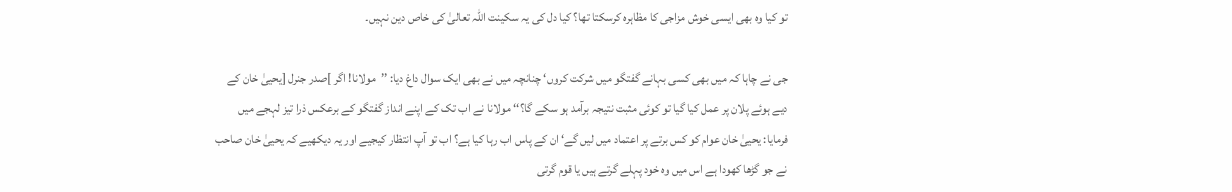تو کیا وہ بھی ایسی خوش مزاجی کا مظاہرہ کرسکتا تھا؟ کیا دل کی یہ سکینت اللہ تعالیٰ کی خاص دین نہیں۔

جی نے چاہا کہ میں بھی کسی بہانے گفتگو میں شرکت کروں‘ چنانچہ میں نے بھی ایک سوال داغ دیا: ’’مولانا! اگر ]صدر جنرل [یحییٰ خان کے دیے ہوئے پلان پر عمل کیا گیا تو کوئی مثبت نتیجہ برآمد ہو سکے گا؟‘‘ مولانا نے اب تک کے اپنے انداز گفتگو کے برعکس ذرا تیز لہجے میں فرمایا: یحییٰ خان عوام کو کس برتے پر اعتماد میں لیں گے‘ ان کے پاس اب رہا کیا ہے؟ اب تو آپ انتظار کیجیے اور یہ دیکھیے کہ یحییٰ خان صاحب نے جو گڑھا کھودا ہے اس میں وہ خود پہلے گرتے ہیں یا قوم گرتی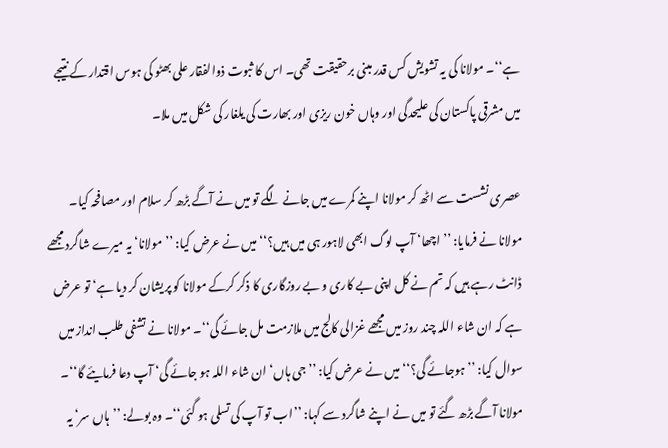ہے‘‘۔ مولانا کی یہ تشویش کس قدر مبنی برحقیقت تھی۔ اس کا ثبوت ذوالفقار علی بھٹو کی ہوس اقتدار کے نتیجے میں مشرقی پاکستان کی علیحدگی اور وہاں خون ریزی اور بھارت کی یلغار کی شکل میں ملا۔

عصری نشست سے اٹھ کر مولانا اپنے کمرے میں جانے لگے تو میں نے آگے بڑھ کر سلام اور مصافحہ کیا۔ مولانا نے فرمایا: ’’اچھا‘ آپ لوگ ابھی لاہور ہی میں ہیں؟‘‘ میں نے عرض کیا: ’’مولانا‘ یہ میرے شاگرد مجھے ڈانٹ رہے ہیں کہ تم نے کل اپنی بے کاری و بے روزگاری کا ذکر کرکے مولانا کو پریشان کر دیا ہے‘ تو عرض ہے کہ ان شاء اللہ چند روز میں مجھے غزالی کالج میں ملازمت مل جائے گی‘‘۔ مولانا نے تشفی طلب انداز میں سوال کیا: ’’ہوجائے گی؟‘‘ میں نے عرض کیا: ’’جی ہاں‘ ان شاء اللہ ہو جائے گی‘ آپ دعا فرمایئے گا‘‘۔ مولانا آگے بڑھ گئے تو میں نے اپنے شاگرد سے کہا: ’’اب تو آپ کی تسلی ہو گئی‘‘۔ وہ بولے: ’’ہاں سر‘ یہ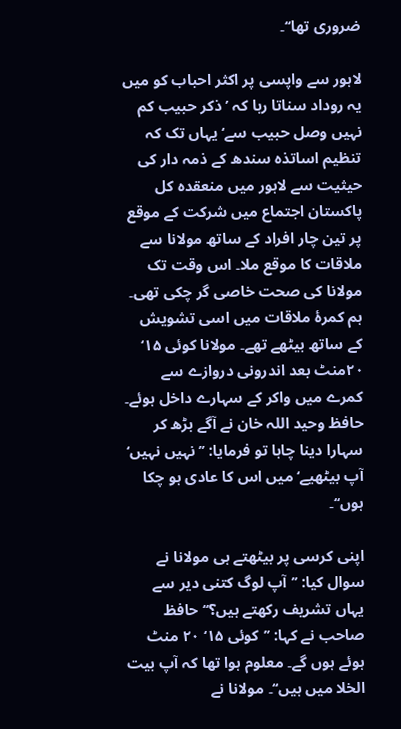ضروری تھا‘‘۔

لاہور سے واپسی پر اکثر احباب کو میں یہ روداد سناتا رہا کہ ’ذکر حبیب کم نہیں وصل حبیب سے‘ یہاں تک کہ تنظیم اساتذہ سندھ کے ذمہ دار کی حیثیت سے لاہور میں منعقدہ کل پاکستان اجتماع میں شرکت کے موقع پر تین چار افراد کے ساتھ مولانا سے ملاقات کا موقع ملا۔ اس وقت تک مولانا کی صحت خاصی گر چکی تھی۔ ہم کمرۂ ملاقات میں اسی تشویش کے ساتھ بیٹھے تھے۔ مولانا کوئی ۱۵‘ ۲۰منٹ بعد اندرونی دروازے سے کمرے میں واکر کے سہارے داخل ہوئے۔ حافظ وحید اللہ خان نے آگے بڑھ کر سہارا دینا چاہا تو فرمایا: ’’نہیں نہیں‘ آپ بیٹھیے‘ میں اس کا عادی ہو چکا ہوں‘‘۔

اپنی کرسی پر بیٹھتے ہی مولانا نے سوال کیا: ’’آپ لوگ کتنی دیر سے یہاں تشریف رکھتے ہیں؟‘‘ حافظ صاحب نے کہا: ’’کوئی ۱۵‘ ۲۰ منٹ ہوئے ہوں گے۔ معلوم ہوا تھا کہ آپ بیت الخلا میں ہیں‘‘۔ مولانا نے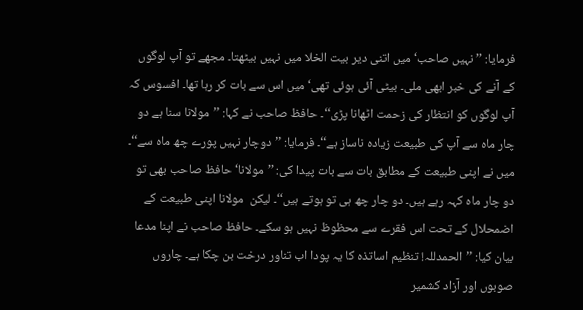فرمایا: ’’نہیں صاحب‘ میں اتنی دیر بیت الخلا میں نہیں بیٹھتا۔ مجھے تو آپ لوگوں کے آنے کی خبر ابھی ملی۔ بیٹی آئی ہوئی تھی‘ میں اس سے بات کر رہا تھا۔ افسوس کہ آپ لوگوں کو انتظار کی زحمت اٹھانا پڑی‘‘۔ حافظ صاحب نے کہا: ’’مولانا سنا ہے دو چار ماہ سے آپ کی طبیعت زیادہ ناساز ہے‘‘۔ فرمایا: ’’دوچار نہیں پورے چھ ماہ سے‘‘۔ میں نے اپنی طبیعت کے مطابق بات سے بات پیدا کی: ’’مولانا‘ حافظ صاحب بھی تو دو چار ماہ کہہ رہے ہیں۔ دو چار چھ ہی تو ہوتے ہیں‘‘۔ لیکن  مولانا اپنی طبیعت کے اضمحلال کے تحت اس فقرے سے محظوظ نہیں ہو سکے۔ حافظ صاحب نے اپنا مدعا بیان کیا: ’’الحمدللہ! تنظیم اساتذہ کا یہ پودا اب تناور درخت بن چکا ہے۔ چاروں صوبوں اور آزاد کشمیر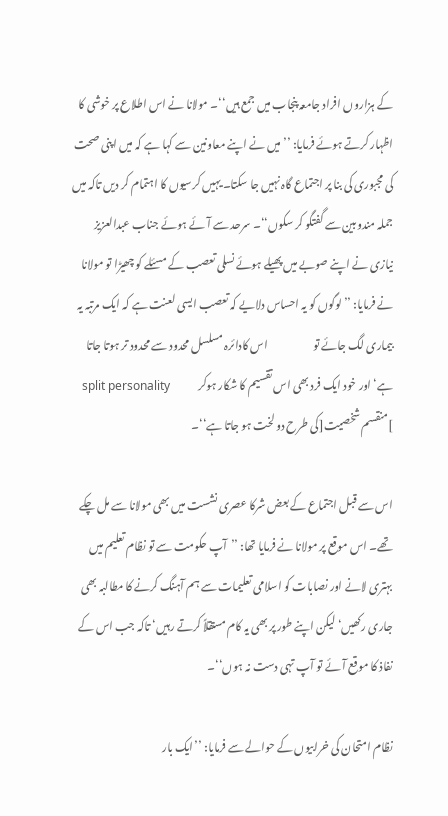کے ہزاروں افراد جامعہ پنجاب میں جمع ہیں‘‘۔ مولانا نے اس اطلاع پر خوشی کا اظہار کرتے ہوئے فرمایا: ’’میں نے اپنے معاونین سے کہا ہے کہ میں اپنی صحت کی مجبوری کی بنا پر اجتماع گاہ نہیں جا سکتا۔ یہیں کرسیوں کا اہتمام کر دیں تاکہ میں جملہ مندوبین سے گفتگو کر سکوں‘‘۔ سرحد سے آئے ہوئے جناب عبدالعزیز نیازی نے اپنے صوبے میں پھیلے ہوئے نسلی تعصب کے مسئلے کو چھیڑا تو مولانا نے فرمایا: ’’لوگوں کو یہ احساس دلایے کہ تعصب ایسی لعنت ہے کہ ایک مرتبہ یہ بیماری لگ جائے تو                     اس کادائرہ مسلسل محدود سے محدود تر ہوتا جاتا ہے‘ اور خود ایک فرد بھی اس تقسیم کا شکار ہوکر             split personality ]منقسم شخصیت[کی طرح دو لخت ہو جاتا ہے‘‘۔

اس سے قبل اجتماع کے بعض شرکا عصری نشست میں بھی مولانا سے مل چکے تھے۔ اس موقع پر مولانا نے فرمایا تھا: ’’آپ حکومت سے تو نظام تعلیم میں بہتری لانے اور نصابات کو اسلامی تعلیمات سے ہم آہنگ کرنے کا مطالبہ بھی جاری رکھیں‘ لیکن اپنے طور پر بھی یہ کام مستقلاً کرتے رہیں‘ تاکہ جب اس کے نفاذ کا موقع آئے تو آپ تہی دست نہ ہوں‘‘۔

نظام امتحان کی خرابیوں کے حوالے سے فرمایا: ’’ایک بار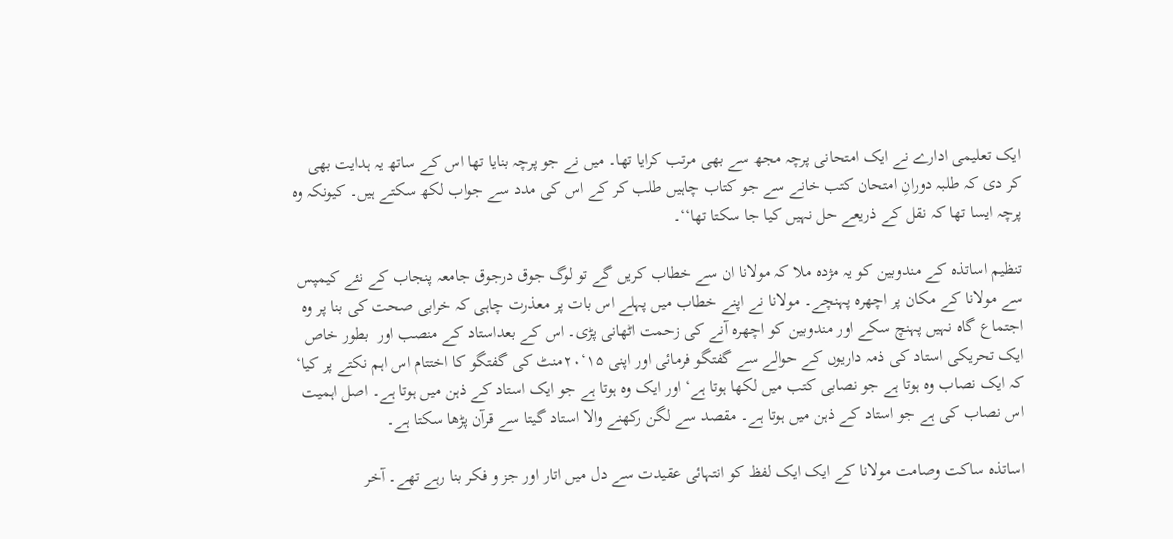ایک تعلیمی ادارے نے ایک امتحانی پرچہ مجھ سے بھی مرتب کرایا تھا۔ میں نے جو پرچہ بنایا تھا اس کے ساتھ یہ ہدایت بھی کر دی کہ طلبہ دورانِ امتحان کتب خانے سے جو کتاب چاہیں طلب کر کے اس کی مدد سے جواب لکھ سکتے ہیں۔ کیونکہ وہ پرچہ ایسا تھا کہ نقل کے ذریعے حل نہیں کیا جا سکتا تھا‘‘۔

تنظیم اساتذہ کے مندوبین کو یہ مژدہ ملا کہ مولانا ان سے خطاب کریں گے تو لوگ جوق درجوق جامعہ پنجاب کے نئے کیمپس سے مولانا کے مکان پر اچھرہ پہنچے۔ مولانا نے اپنے خطاب میں پہلے اس بات پر معذرت چاہی کہ خرابی صحت کی بنا پر وہ اجتماع گاہ نہیں پہنچ سکے اور مندوبین کو اچھرہ آنے کی زحمت اٹھانی پڑی۔ اس کے بعداستاد کے منصب اور  بطور خاص ایک تحریکی استاد کی ذمہ داریوں کے حوالے سے گفتگو فرمائی اور اپنی ۱۵‘۲۰منٹ کی گفتگو کا اختتام اس اہم نکتے پر کیا‘ کہ ایک نصاب وہ ہوتا ہے جو نصابی کتب میں لکھا ہوتا ہے‘ اور ایک وہ ہوتا ہے جو ایک استاد کے ذہن میں ہوتا ہے۔ اصل اہمیت اس نصاب کی ہے جو استاد کے ذہن میں ہوتا ہے۔ مقصد سے لگن رکھنے والا استاد گیتا سے قرآن پڑھا سکتا ہے۔

اساتذہ ساکت وصامت مولانا کے ایک ایک لفظ کو انتہائی عقیدت سے دل میں اتار اور جز و فکر بنا رہے تھے۔ آخر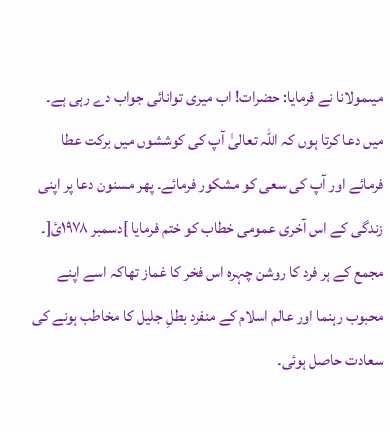میںمولانا نے فرمایا: حضرات! اب میری توانائی جواب دے رہی ہے۔ میں دعا کرتا ہوں کہ اللہ تعالیٰ آپ کی کوششوں میں برکت عطا فرمائے اور آپ کی سعی کو مشکور فرمائے۔ پھر مسنون دعا پر اپنی زندگی کے اس آخری عمومی خطاب کو ختم فرمایا ]دسمبر ۱۹۷۸ئ[۔ مجمع کے ہر فرد کا روشن چہرہ اس فخر کا غماز تھاکہ اسے اپنے محبوب رہنما اور عالم اسلام کے منفرد بطلِ جلیل کا مخاطب ہونے کی سعادت حاصل ہوئی۔